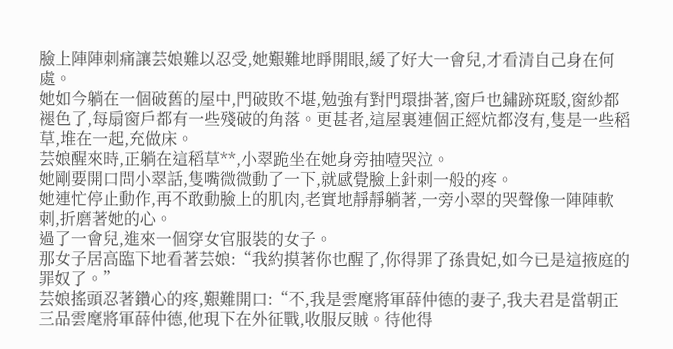臉上陣陣刺痛讓芸娘難以忍受,她艱難地睜開眼,緩了好大一會兒,才看清自己身在何處。
她如今躺在一個破舊的屋中,門破敗不堪,勉強有對門環掛著,窗戶也鏽跡斑駁,窗紗都褪色了,每扇窗戶都有一些殘破的角落。更甚者,這屋裏連個正經炕都沒有,隻是一些稻草,堆在一起,充做床。
芸娘醒來時,正躺在這稻草**,小翠跪坐在她身旁抽噎哭泣。
她剛要開口問小翠話,隻嘴微微動了一下,就感覺臉上針刺一般的疼。
她連忙停止動作,再不敢動臉上的肌肉,老實地靜靜躺著,一旁小翠的哭聲像一陣陣軟刺,折磨著她的心。
過了一會兒,進來一個穿女官服裝的女子。
那女子居高臨下地看著芸娘:“我約摸著你也醒了,你得罪了孫貴妃,如今已是這掖庭的罪奴了。”
芸娘搖頭忍著鑽心的疼,艱難開口:“不,我是雲麾將軍薛仲德的妻子,我夫君是當朝正三品雲麾將軍薛仲德,他現下在外征戰,收服反賊。待他得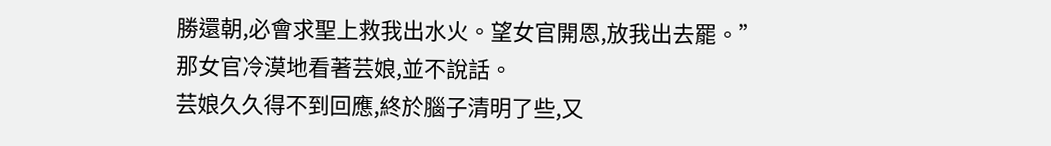勝還朝,必會求聖上救我出水火。望女官開恩,放我出去罷。”
那女官冷漠地看著芸娘,並不說話。
芸娘久久得不到回應,終於腦子清明了些,又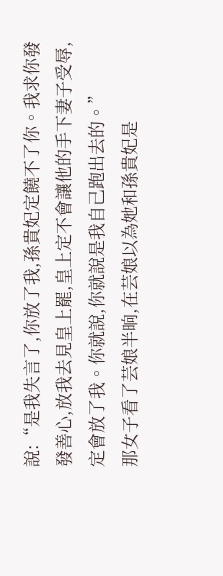說:“是我失言了,你放了我,孫貴妃定饒不了你。我求你發發善心,放我去見皇上罷,皇上定不會讓他的手下妻子受辱,定會放了我。你就說,你就說是我自己跑出去的。”
那女子看了芸娘半晌,在芸娘以為她和孫貴妃是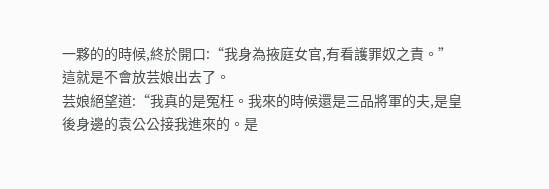一夥的的時候,終於開口:“我身為掖庭女官,有看護罪奴之責。”
這就是不會放芸娘出去了。
芸娘絕望道:“我真的是冤枉。我來的時候還是三品將軍的夫,是皇後身邊的袁公公接我進來的。是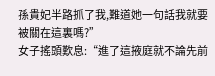孫貴妃半路抓了我,難道她一句話我就要被關在這裏嗎?”
女子搖頭歎息:“進了這掖庭就不論先前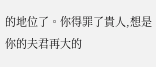的地位了。你得罪了貴人,想是你的夫君再大的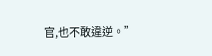官,也不敢違逆。”